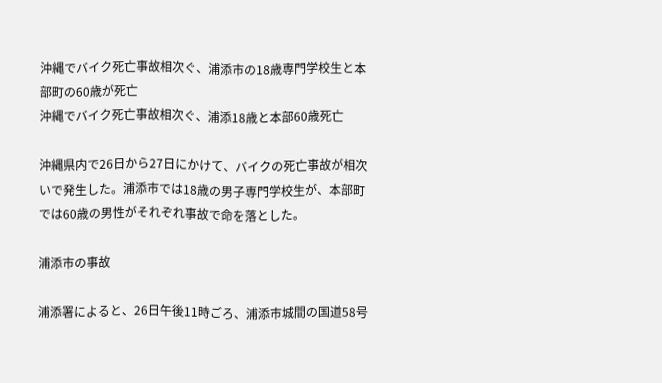沖縄でバイク死亡事故相次ぐ、浦添市の18歳専門学校生と本部町の60歳が死亡
沖縄でバイク死亡事故相次ぐ、浦添18歳と本部60歳死亡

沖縄県内で26日から27日にかけて、バイクの死亡事故が相次いで発生した。浦添市では18歳の男子専門学校生が、本部町では60歳の男性がそれぞれ事故で命を落とした。

浦添市の事故

浦添署によると、26日午後11時ごろ、浦添市城間の国道58号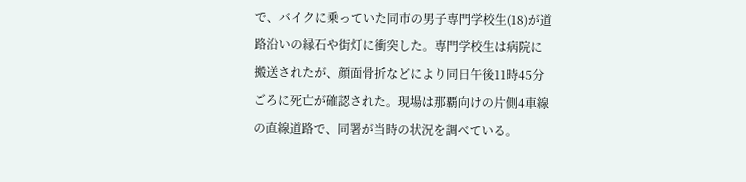で、バイクに乗っていた同市の男子専門学校生(18)が道路沿いの縁石や街灯に衝突した。専門学校生は病院に搬送されたが、顔面骨折などにより同日午後11時45分ごろに死亡が確認された。現場は那覇向けの片側4車線の直線道路で、同署が当時の状況を調べている。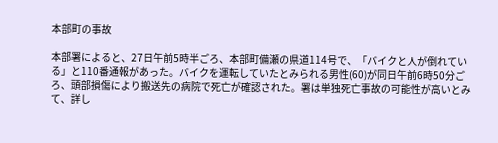本部町の事故

本部署によると、27日午前5時半ごろ、本部町備瀬の県道114号で、「バイクと人が倒れている」と110番通報があった。バイクを運転していたとみられる男性(60)が同日午前6時50分ごろ、頭部損傷により搬送先の病院で死亡が確認された。署は単独死亡事故の可能性が高いとみて、詳し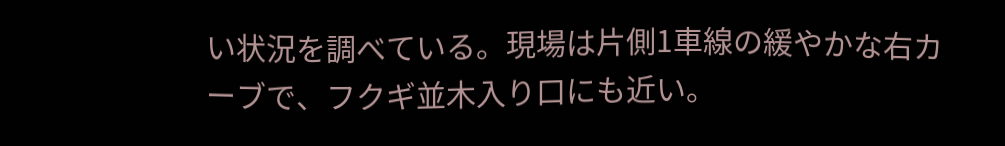い状況を調べている。現場は片側1車線の緩やかな右カーブで、フクギ並木入り口にも近い。